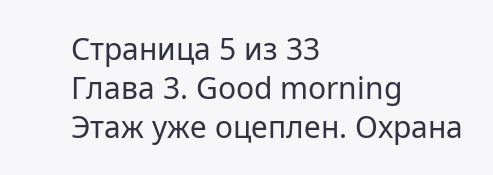Страница 5 из 33
Глава 3. Good morning
Этаж уже оцеплен. Охрана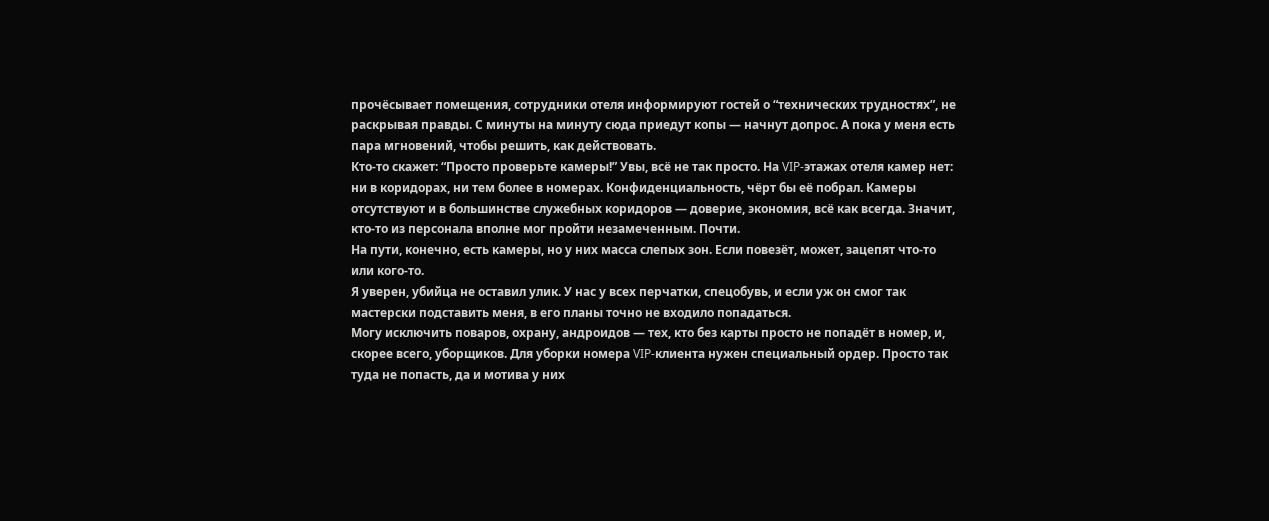прочёсывает помещения, сотрудники отеля информируют гостей о “технических трудностях”, не раскрывая правды. С минуты на минуту сюда приедут копы — начнут допрос. А пока у меня есть пара мгновений, чтобы решить, как действовать.
Кто-то скажет: “Просто проверьте камеры!” Увы, всё не так просто. На VIP-этажах отеля камер нет: ни в коридорах, ни тем более в номерах. Конфиденциальность, чёрт бы её побрал. Камеры отсутствуют и в большинстве служебных коридоров — доверие, экономия, всё как всегда. Значит, кто-то из персонала вполне мог пройти незамеченным. Почти.
На пути, конечно, есть камеры, но у них масса слепых зон. Если повезёт, может, зацепят что-то или кого-то.
Я уверен, убийца не оставил улик. У нас у всех перчатки, спецобувь, и если уж он смог так мастерски подставить меня, в его планы точно не входило попадаться.
Могу исключить поваров, охрану, андроидов — тех, кто без карты просто не попадёт в номер, и, скорее всего, уборщиков. Для уборки номера VIP-клиента нужен специальный ордер. Просто так туда не попасть, да и мотива у них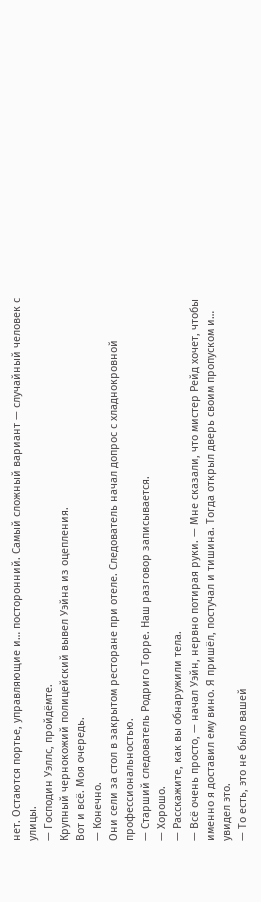нет. Остаются портье, управляющие и… посторонний. Самый сложный вариант — случайный человек с улицы.
— Господин Уэллс, пройдёмте.
Крупный чернокожий полицейский вывел Уэйна из оцепления.
Вот и всё. Моя очередь.
— Конечно.
Они сели за стол в закрытом ресторане при отеле. Следователь начал допрос с хладнокровной профессиональностью.
— Старший следователь Родриго Торре. Наш разговор записывается.
— Хорошо.
— Расскажите, как вы обнаружили тела.
— Всё очень просто, — начал Уэйн, нервно потирая руки. — Мне сказали, что мистер Рейд хочет, чтобы именно я доставил ему вино. Я пришёл, постучал и тишина. Тогда открыл дверь своим пропуском и… увидел это.
— То есть, это не было вашей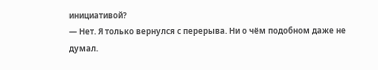инициативой?
— Нет. Я только вернулся с перерыва. Ни о чём подобном даже не думал.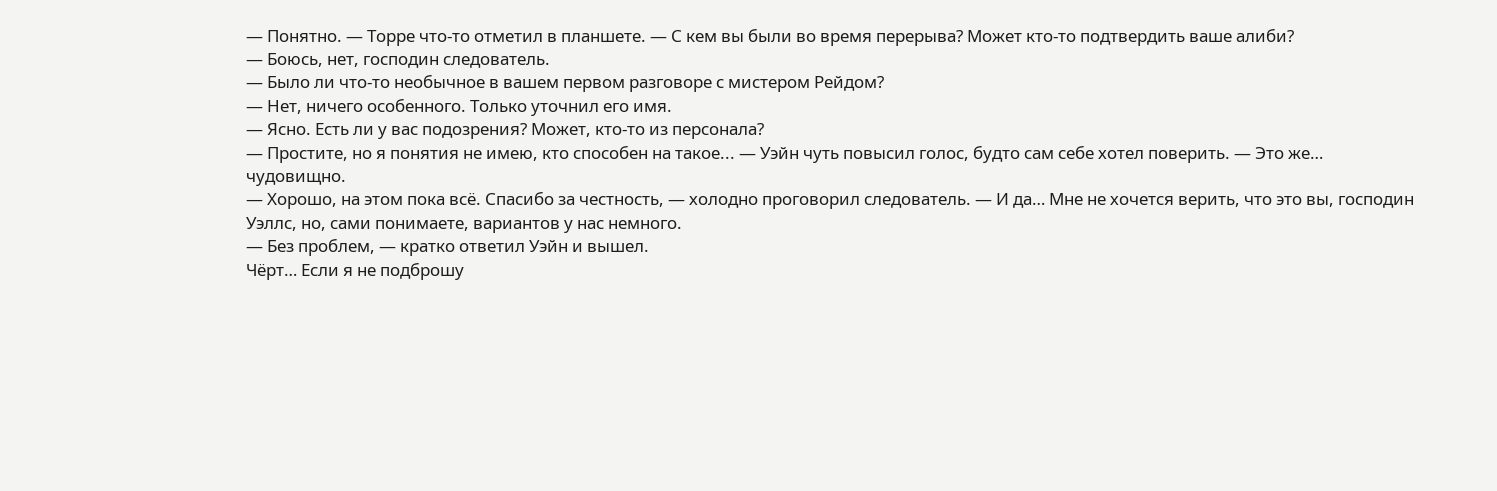— Понятно. — Торре что-то отметил в планшете. — С кем вы были во время перерыва? Может кто-то подтвердить ваше алиби?
— Боюсь, нет, господин следователь.
— Было ли что-то необычное в вашем первом разговоре с мистером Рейдом?
— Нет, ничего особенного. Только уточнил его имя.
— Ясно. Есть ли у вас подозрения? Может, кто-то из персонала?
— Простите, но я понятия не имею, кто способен на такое... — Уэйн чуть повысил голос, будто сам себе хотел поверить. — Это же… чудовищно.
— Хорошо, на этом пока всё. Спасибо за честность, — холодно проговорил следователь. — И да… Мне не хочется верить, что это вы, господин Уэллс, но, сами понимаете, вариантов у нас немного.
— Без проблем, — кратко ответил Уэйн и вышел.
Чёрт… Если я не подброшу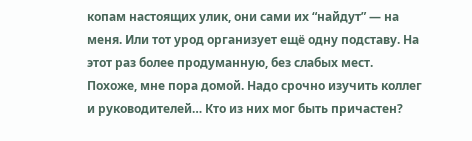копам настоящих улик, они сами их “найдут” — на меня. Или тот урод организует ещё одну подставу. На этот раз более продуманную, без слабых мест. Похоже, мне пора домой. Надо срочно изучить коллег и руководителей… Кто из них мог быть причастен?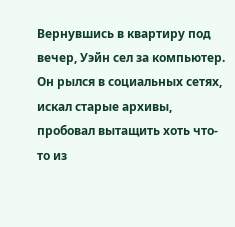Вернувшись в квартиру под вечер, Уэйн сел за компьютер. Он рылся в социальных сетях, искал старые архивы, пробовал вытащить хоть что-то из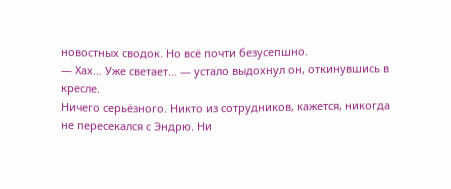новостных сводок. Но всё почти безусепшно.
— Хах… Уже светает… — устало выдохнул он, откинувшись в кресле.
Ничего серьёзного. Никто из сотрудников, кажется, никогда не пересекался с Эндрю. Ни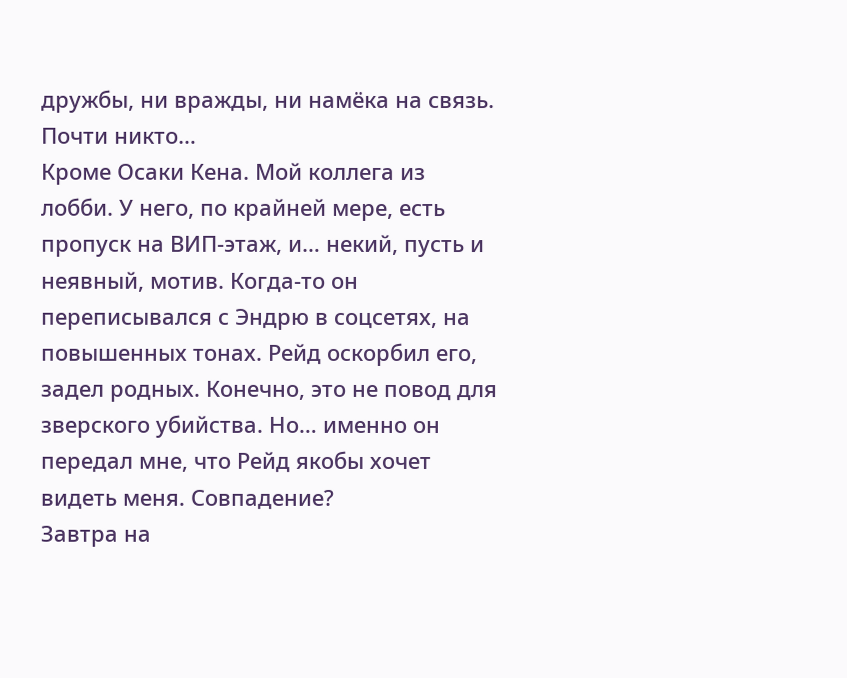дружбы, ни вражды, ни намёка на связь.
Почти никто…
Кроме Осаки Кена. Мой коллега из лобби. У него, по крайней мере, есть пропуск на ВИП-этаж, и… некий, пусть и неявный, мотив. Когда-то он переписывался с Эндрю в соцсетях, на повышенных тонах. Рейд оскорбил его, задел родных. Конечно, это не повод для зверского убийства. Но… именно он передал мне, что Рейд якобы хочет видеть меня. Совпадение?
Завтра на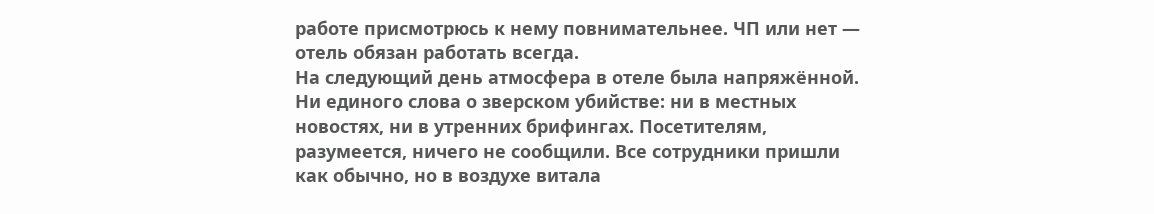работе присмотрюсь к нему повнимательнее. ЧП или нет — отель обязан работать всегда.
На следующий день атмосфера в отеле была напряжённой. Ни единого слова о зверском убийстве: ни в местных новостях, ни в утренних брифингах. Посетителям, разумеется, ничего не сообщили. Все сотрудники пришли как обычно, но в воздухе витала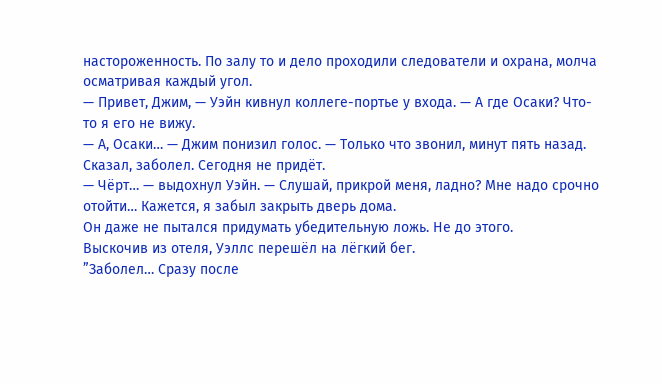настороженность. По залу то и дело проходили следователи и охрана, молча осматривая каждый угол.
— Привет, Джим, — Уэйн кивнул коллеге-портье у входа. — А где Осаки? Что-то я его не вижу.
— А, Осаки… — Джим понизил голос. — Только что звонил, минут пять назад. Сказал, заболел. Сегодня не придёт.
— Чёрт… — выдохнул Уэйн. — Слушай, прикрой меня, ладно? Мне надо срочно отойти… Кажется, я забыл закрыть дверь дома.
Он даже не пытался придумать убедительную ложь. Не до этого.
Выскочив из отеля, Уэллс перешёл на лёгкий бег.
”Заболел… Сразу после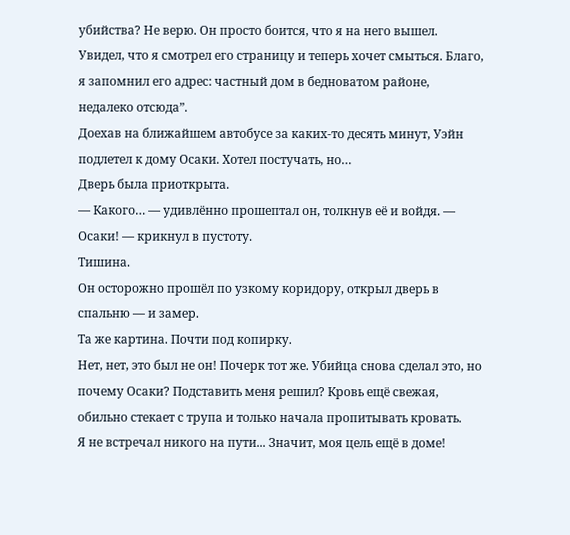убийства? Не верю. Он просто боится, что я на него вышел. Увидел, что я смотрел его страницу и теперь хочет смыться. Благо, я запомнил его адрес: частный дом в бедноватом районе, недалеко отсюда”.
Доехав на ближайшем автобусе за каких-то десять минут, Уэйн подлетел к дому Осаки. Хотел постучать, но…
Дверь была приоткрыта.
— Какого… — удивлённо прошептал он, толкнув её и войдя. — Осаки! — крикнул в пустоту.
Тишина.
Он осторожно прошёл по узкому коридору, открыл дверь в спальню — и замер.
Та же картина. Почти под копирку.
Нет, нет, это был не он! Почерк тот же. Убийца снова сделал это, но почему Осаки? Подставить меня решил? Кровь ещё свежая, обильно стекает с трупа и только начала пропитывать кровать.
Я не встречал никого на пути... Значит, моя цель ещё в доме!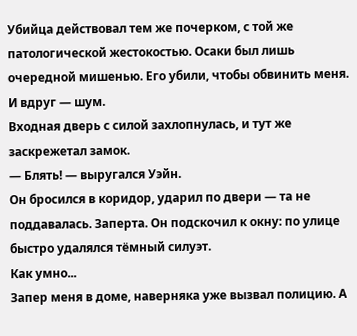Убийца действовал тем же почерком, с той же патологической жестокостью. Осаки был лишь очередной мишенью. Его убили, чтобы обвинить меня.
И вдруг — шум.
Входная дверь с силой захлопнулась, и тут же заскрежетал замок.
— Блять! — выругался Уэйн.
Он бросился в коридор, ударил по двери — та не поддавалась. Заперта. Он подскочил к окну: по улице быстро удалялся тёмный силуэт.
Как умно...
Запер меня в доме, наверняка уже вызвал полицию. А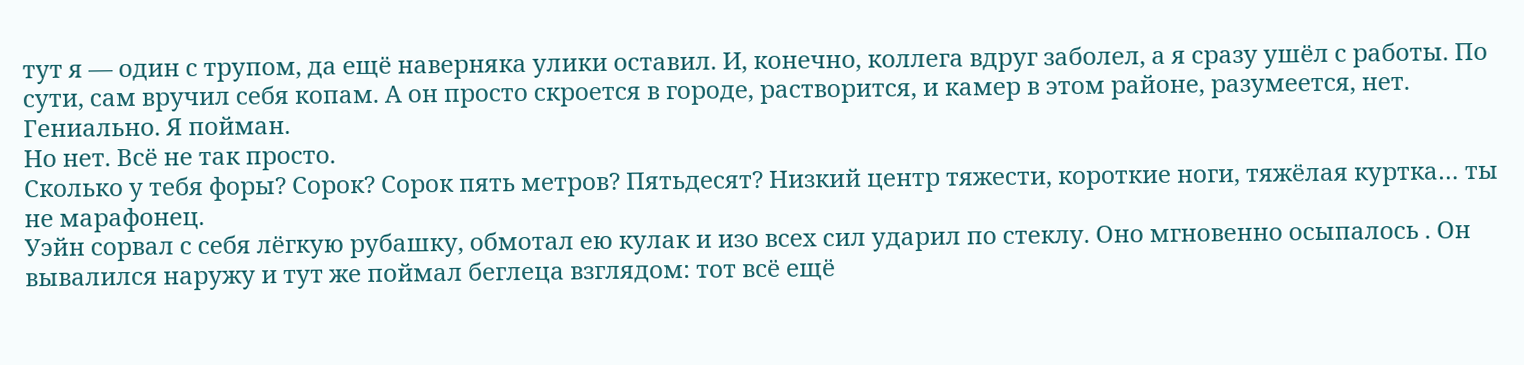тут я — один с трупом, да ещё наверняка улики оставил. И, конечно, коллега вдруг заболел, а я сразу ушёл с работы. По сути, сам вручил себя копам. А он просто скроется в городе, растворится, и камер в этом районе, разумеется, нет.
Гениально. Я пойман.
Но нет. Всё не так просто.
Сколько у тебя форы? Сорок? Сорок пять метров? Пятьдесят? Низкий центр тяжести, короткие ноги, тяжёлая куртка… ты не марафонец.
Уэйн сорвал с себя лёгкую рубашку, обмотал ею кулак и изо всех сил ударил по стеклу. Оно мгновенно осыпалось . Он вывалился наружу и тут же поймал беглеца взглядом: тот всё ещё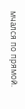мчался по прямой.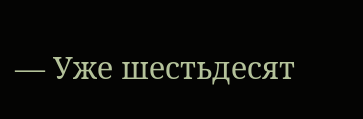— Уже шестьдесят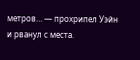метров… — прохрипел Уэйн и рванул с места.